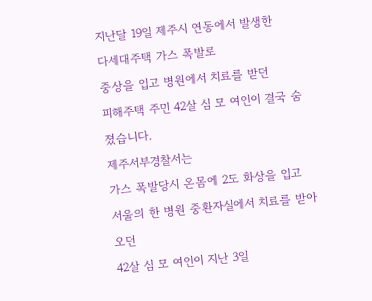지난달 19일 제주시 연동에서 발생한
다세대주택 가스 폭발로
중상을 입고 병원에서 치료를 받던
피해주택 주민 42살 심 모 여인이 결국 숨졌습니다.
제주서부경찰서는
가스 폭발당시 온몸에 2도 화상을 입고
서울의 한 병원 중환자실에서 치료를 받아오던
42살 심 모 여인이 지난 3일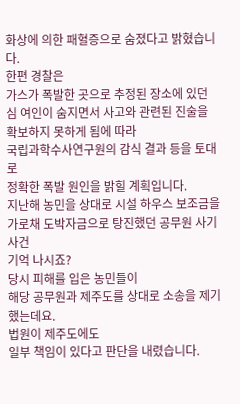화상에 의한 패혈증으로 숨졌다고 밝혔습니다.
한편 경찰은
가스가 폭발한 곳으로 추정된 장소에 있던
심 여인이 숨지면서 사고와 관련된 진술을
확보하지 못하게 됨에 따라
국립과학수사연구원의 감식 결과 등을 토대로
정확한 폭발 원인을 밝힐 계획입니다.
지난해 농민을 상대로 시설 하우스 보조금을
가로채 도박자금으로 탕진했던 공무원 사기사건
기억 나시죠?
당시 피해를 입은 농민들이
해당 공무원과 제주도를 상대로 소송을 제기했는데요.
법원이 제주도에도
일부 책임이 있다고 판단을 내렸습니다.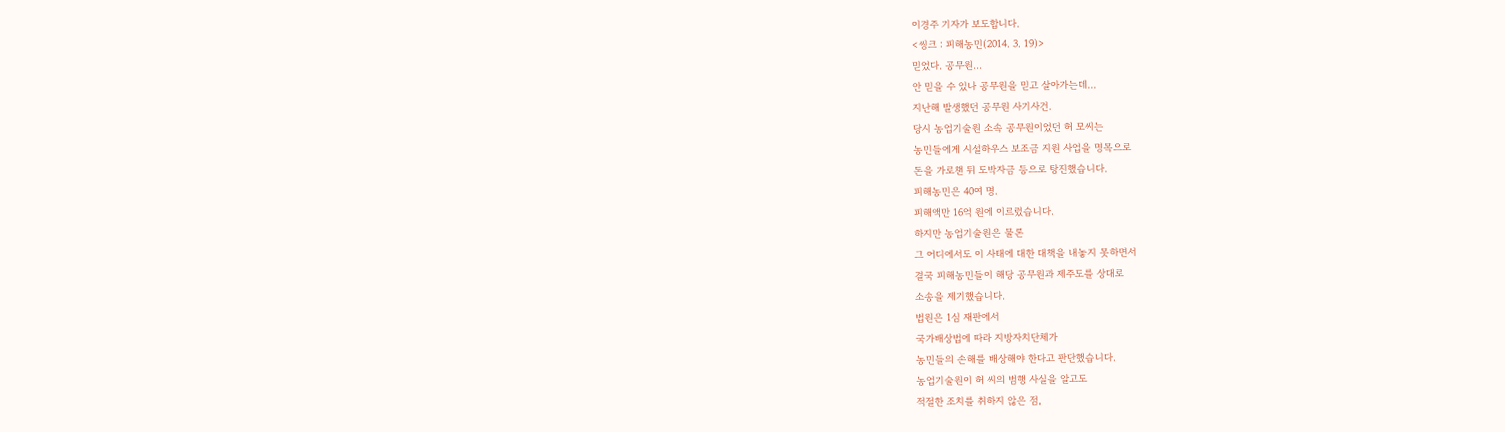이경주 기자가 보도합니다.
<씽크 : 피해농민(2014. 3. 19)>
믿었다. 공무원...
안 믿을 수 있나 공무원을 믿고 살아가는데...
지난해 발생했던 공무원 사기사건.
당시 농업기술원 소속 공무원이었던 허 모씨는
농민들에게 시설하우스 보조금 지원 사업을 명목으로
돈을 가로챈 뒤 도박자금 등으로 탕진했습니다.
피해농민은 40여 명.
피해액만 16억 원에 이르렀습니다.
하지만 농업기술원은 물론
그 어디에서도 이 사태에 대한 대책을 내놓지 못하면서
결국 피해농민들이 해당 공무원과 제주도를 상대로
소송을 제기했습니다.
법원은 1심 재판에서
국가배상법에 따라 지방자치단체가
농민들의 손해를 배상해야 한다고 판단했습니다.
농업기술원이 허 씨의 범행 사실을 알고도
적절한 조치를 취하지 않은 점,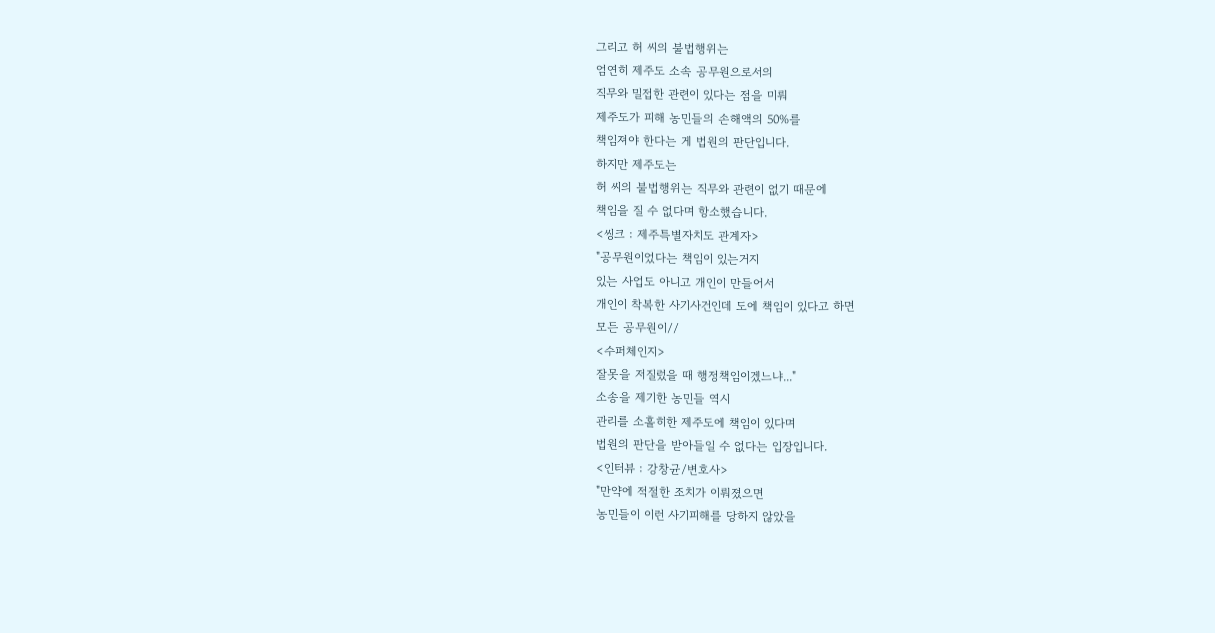그리고 허 씨의 불법행위는
엄연히 제주도 소속 공무원으로서의
직무와 밀접한 관련이 있다는 점을 미뤄
제주도가 피해 농민들의 손해액의 50%를
책임져야 한다는 게 법원의 판단입니다.
하지만 제주도는
허 씨의 불법행위는 직무와 관련이 없기 때문에
책임을 질 수 없다며 항소했습니다.
<씽크 : 제주특별자치도 관계자>
"공무원이었다는 책임이 있는거지
있는 사업도 아니고 개인이 만들어서
개인이 착복한 사기사건인데 도에 책임이 있다고 하면
모든 공무원이//
<수퍼체인지>
잘못을 저질렀을 때 행정책임이겠느냐..."
소송을 제기한 농민들 역시
관리를 소홀히한 제주도에 책임이 있다며
법원의 판단을 받아들일 수 없다는 입장입니다.
<인터뷰 : 강창균/변호사>
"만약에 적절한 조치가 이뤄졌으면
농민들이 이런 사기피해를 당하지 않았을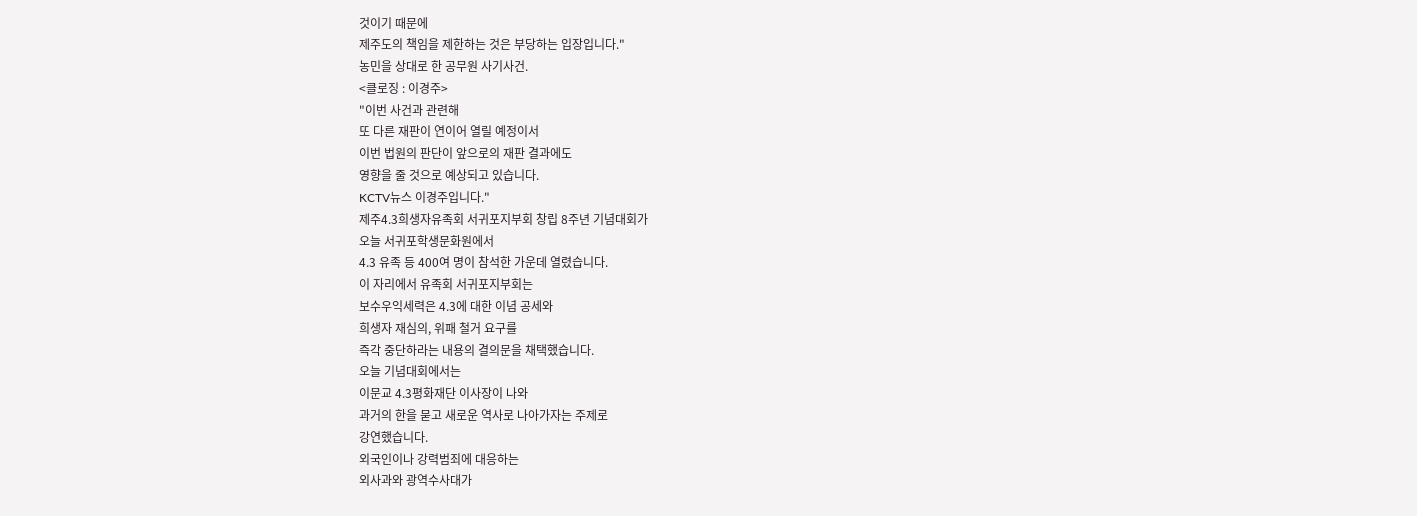것이기 때문에
제주도의 책임을 제한하는 것은 부당하는 입장입니다."
농민을 상대로 한 공무원 사기사건.
<클로징 : 이경주>
"이번 사건과 관련해
또 다른 재판이 연이어 열릴 예정이서
이번 법원의 판단이 앞으로의 재판 결과에도
영향을 줄 것으로 예상되고 있습니다.
KCTV뉴스 이경주입니다."
제주4.3희생자유족회 서귀포지부회 창립 8주년 기념대회가
오늘 서귀포학생문화원에서
4.3 유족 등 400여 명이 참석한 가운데 열렸습니다.
이 자리에서 유족회 서귀포지부회는
보수우익세력은 4.3에 대한 이념 공세와
희생자 재심의, 위패 철거 요구를
즉각 중단하라는 내용의 결의문을 채택했습니다.
오늘 기념대회에서는
이문교 4.3평화재단 이사장이 나와
과거의 한을 묻고 새로운 역사로 나아가자는 주제로
강연했습니다.
외국인이나 강력범죄에 대응하는
외사과와 광역수사대가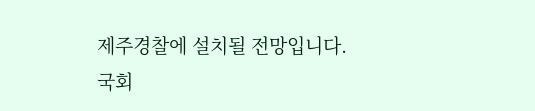제주경찰에 설치될 전망입니다.
국회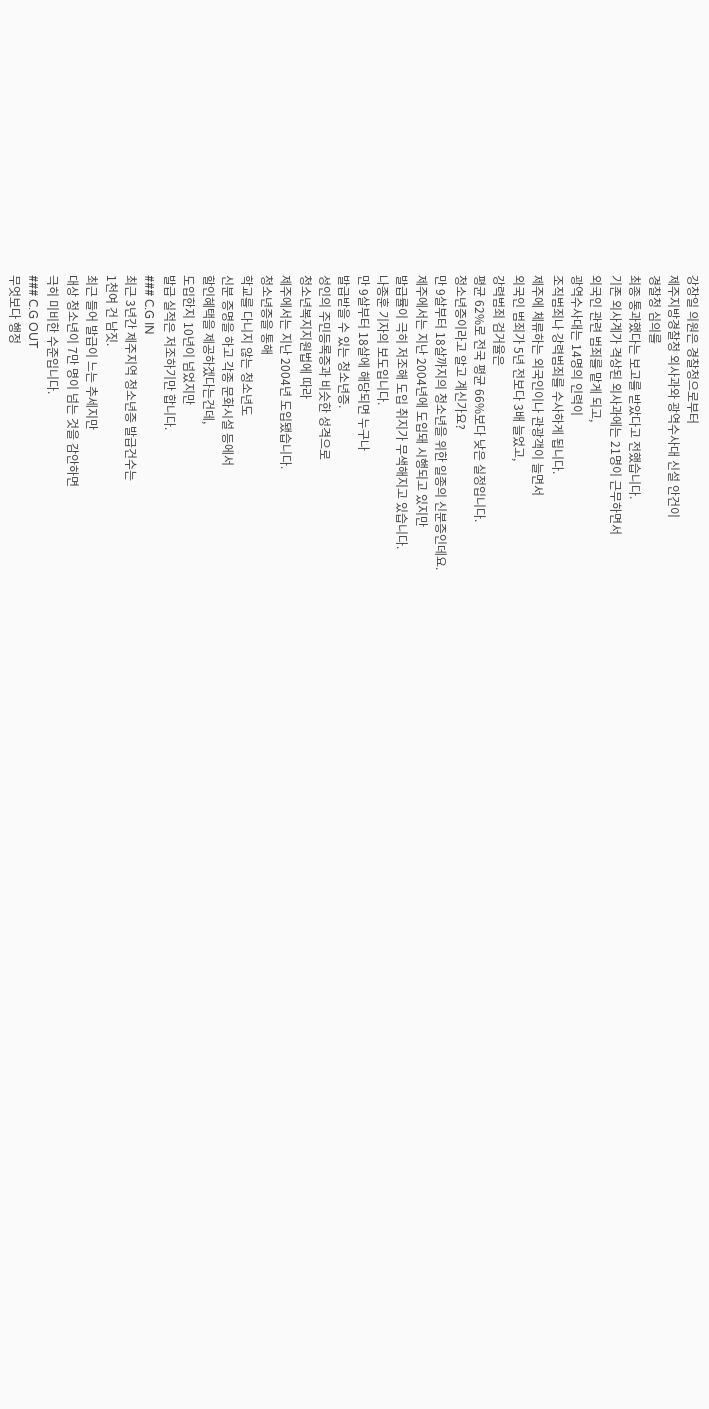강창일 의원은 경찰청으로부터
제주지방경찰청 외사과와 광역수사대 신설 안건이
경찰청 심의를
최종 통과했다는 보고를 받았다고 전했습니다.
기존 외사계가 격상된 외사과에는 21명이 근무하면서
외국인 관련 범죄를 맡게 되고,
광역수사대는 14명의 인력이
조직범죄나 강력범죄를 수사하게 됩니다.
제주에 체류하는 외국인이나 관광객이 늘면서
외국인 범죄가 5년 전보다 3배 늘었고,
강력범죄 검거율은
평균 62%로 전국 평균 66%보다 낮은 실정입니다.
청소년증이라고 알고 계신가요?
만 9살부터 18살까지의 청소년을 위한 일종의 신분증인데요.
제주에서는 지난 2004년에 도입돼 시행되고 있지만
발급률이 극히 저조해 도입 취지가 무색해지고 있습니다.
나종훈 기자의 보도입니다.
만 9살부터 18살에 해당되면 누구나
발급받을 수 있는 청소년증.
성인의 주민등록증과 비슷한 성격으로
청소년복지지원법에 따라
제주에서는 지난 2004년 도입됐습니다.
청소년증을 통해
학교를 다니지 않는 청소년도
신분 증명을 하고 각종 문화시설 등에서
할인혜택을 제공하겠다는건데,
도입한지 10년이 넘었지만
발급 실적은 저조하기만 합니다.
### C.G IN
최근 3년간 제주지역 청소년증 발급건수는
1천여 건 남짓.
최근 들어 발급이 느는 추세지만
대상 청소년이 7만 명이 넘는 것을 감안하면
극히 미비한 수준입니다.
### C.G OUT
무엇보다 행정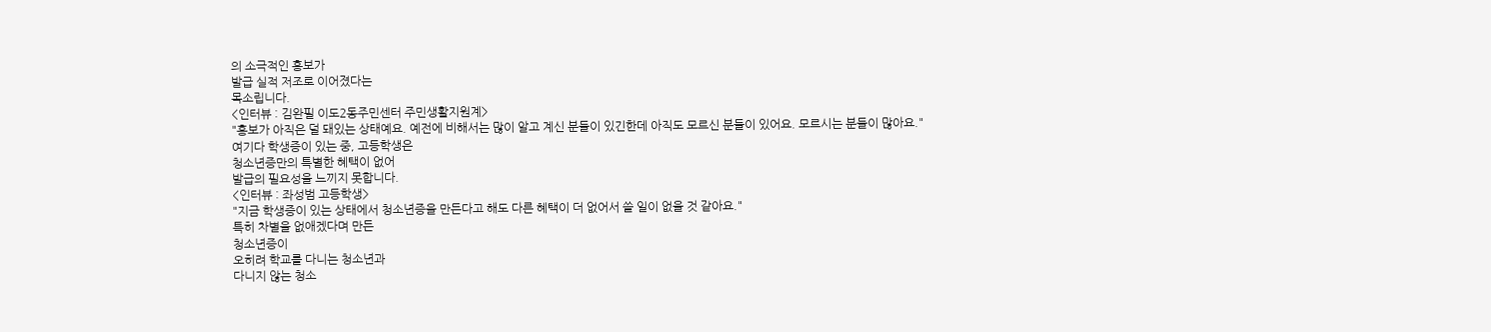의 소극적인 홍보가
발급 실적 저조로 이어졌다는
목소립니다.
<인터뷰 : 김완필 이도2동주민센터 주민생활지원계>
"홍보가 아직은 덜 돼있는 상태예요. 예전에 비해서는 많이 알고 계신 분들이 있긴한데 아직도 모르신 분들이 있어요. 모르시는 분들이 많아요."
여기다 학생증이 있는 중, 고등학생은
청소년증만의 특별한 혜택이 없어
발급의 필요성을 느끼지 못합니다.
<인터뷰 : 좌성범 고등학생>
"지금 학생증이 있는 상태에서 청소년증을 만든다고 해도 다른 혜택이 더 없어서 쓸 일이 없을 것 같아요."
특히 차별을 없애겠다며 만든
청소년증이
오히려 학교를 다니는 청소년과
다니지 않는 청소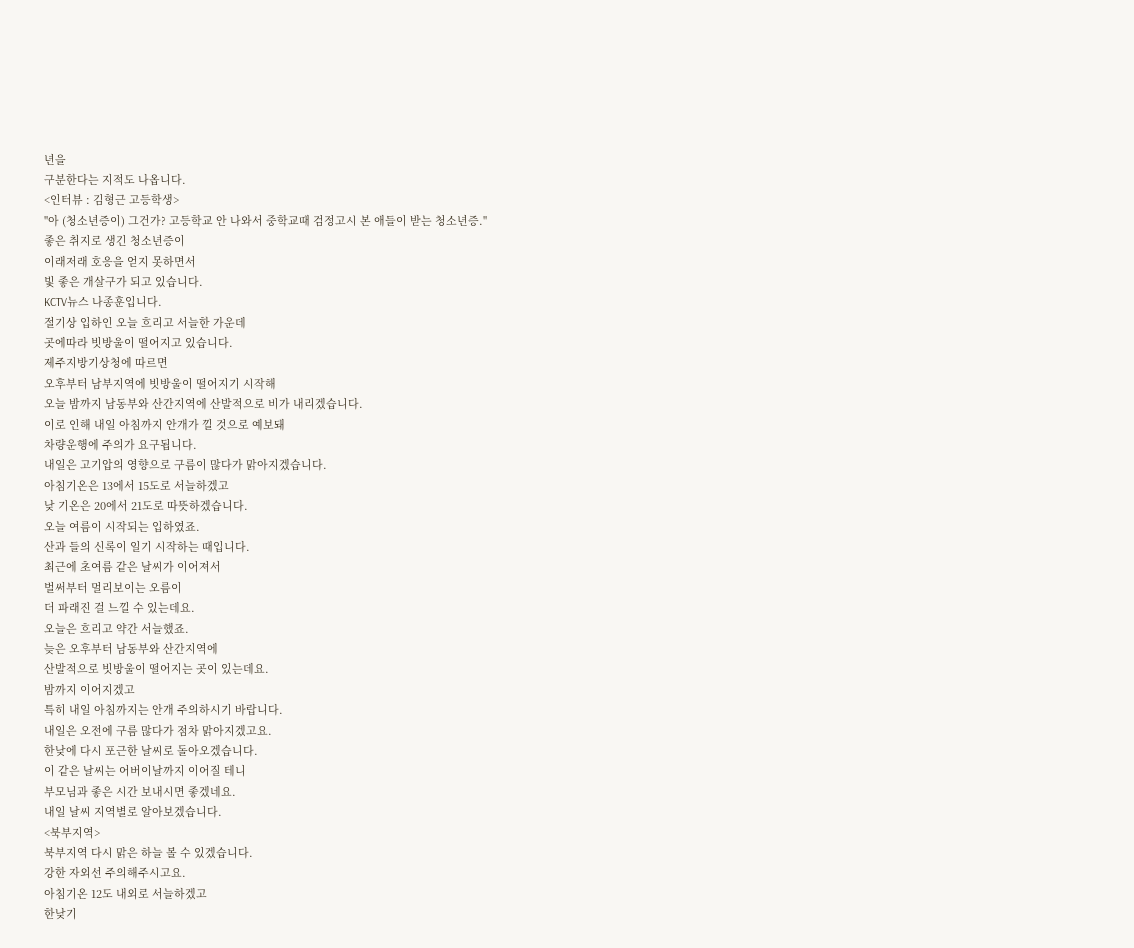년을
구분한다는 지적도 나옵니다.
<인터뷰 : 김형근 고등학생>
"아 (청소년증이) 그건가? 고등학교 안 나와서 중학교때 검정고시 본 애들이 받는 청소년증."
좋은 취지로 생긴 청소년증이
이래저래 호응을 얻지 못하면서
빛 좋은 개살구가 되고 있습니다.
KCTV뉴스 나종훈입니다.
절기상 입하인 오늘 흐리고 서늘한 가운데
곳에따라 빗방울이 떨어지고 있습니다.
제주지방기상청에 따르면
오후부터 남부지역에 빗방울이 떨어지기 시작해
오늘 밤까지 남동부와 산간지역에 산발적으로 비가 내리겠습니다.
이로 인해 내일 아침까지 안개가 낄 것으로 예보돼
차량운행에 주의가 요구됩니다.
내일은 고기압의 영향으로 구름이 많다가 맑아지겠습니다.
아침기온은 13에서 15도로 서늘하겠고
낮 기온은 20에서 21도로 따뜻하겠습니다.
오늘 여름이 시작되는 입하였죠.
산과 들의 신록이 일기 시작하는 때입니다.
최근에 초여름 같은 날씨가 이어져서
벌써부터 멀리보이는 오름이
더 파래진 걸 느낄 수 있는데요.
오늘은 흐리고 약간 서늘했죠.
늦은 오후부터 남동부와 산간지역에
산발적으로 빗방울이 떨어지는 곳이 있는데요.
밤까지 이어지겠고
특히 내일 아침까지는 안개 주의하시기 바랍니다.
내일은 오전에 구름 많다가 점차 맑아지겠고요.
한낮에 다시 포근한 날씨로 돌아오겠습니다.
이 같은 날씨는 어버이날까지 이어질 테니
부모님과 좋은 시간 보내시면 좋겠네요.
내일 날씨 지역별로 알아보겠습니다.
<북부지역>
북부지역 다시 맑은 하늘 볼 수 있겠습니다.
강한 자외선 주의해주시고요.
아침기온 12도 내외로 서늘하겠고
한낮기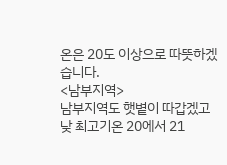온은 20도 이상으로 따뜻하겠습니다.
<남부지역>
남부지역도 햇볕이 따갑겠고
낮 최고기온 20에서 21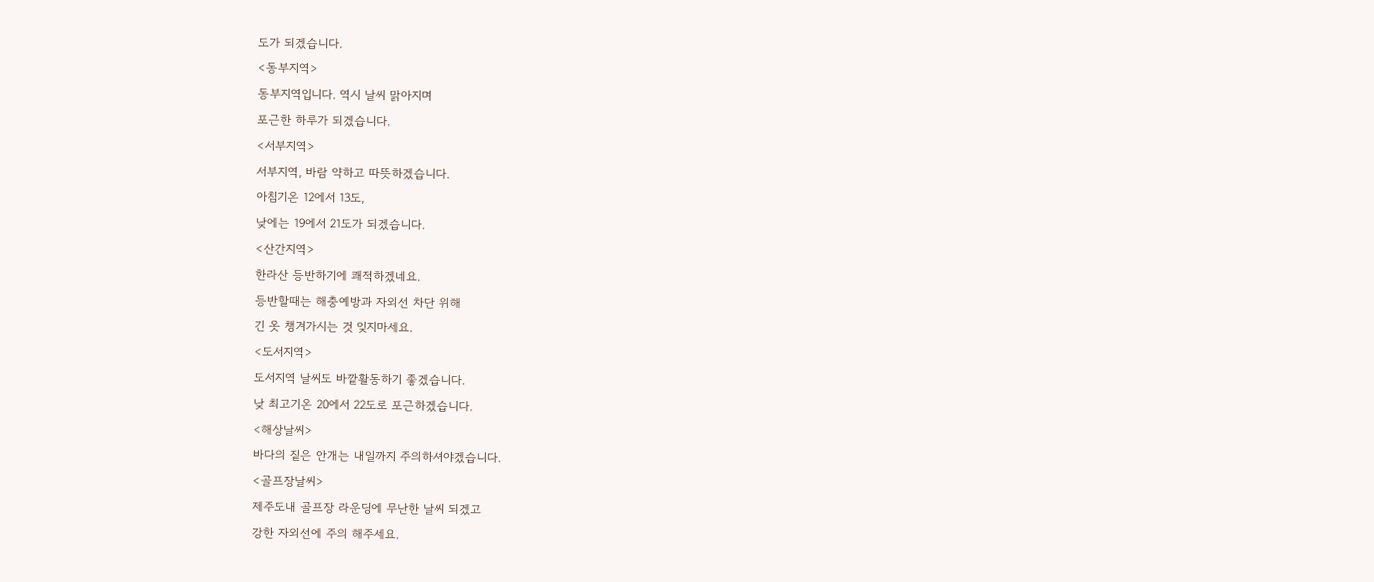도가 되겠습니다.
<동부지역>
동부지역입니다. 역시 날씨 맑아지며
포근한 하루가 되겠습니다.
<서부지역>
서부지역, 바람 약하고 따뜻하겠습니다.
아침기온 12에서 13도,
낮에는 19에서 21도가 되겠습니다.
<산간지역>
한라산 등반하기에 쾌적하겠네요.
등반할때는 해충예방과 자외선 차단 위해
긴 옷 챙겨가시는 것 잊지마세요.
<도서지역>
도서지역 날씨도 바깥활동하기 좋겠습니다.
낮 최고기온 20에서 22도로 포근하겠습니다.
<해상날씨>
바다의 짙은 안개는 내일까지 주의하셔야겠습니다.
<골프장날씨>
제주도내 골프장 라운딩에 무난한 날씨 되겠고
강한 자외선에 주의 해주세요.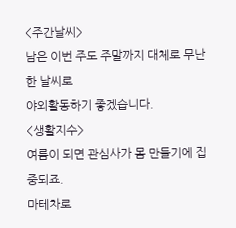<주간날씨>
남은 이번 주도 주말까지 대체로 무난한 날씨로
야외활동하기 좋겠습니다.
<생활지수>
여름이 되면 관심사가 몸 만들기에 집중되죠.
마테차로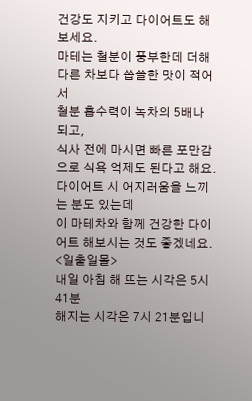건강도 지키고 다이어트도 해보세요.
마테는 철분이 풍부한데 더해
다른 차보다 씁쓸한 맛이 적어서
철분 흡수력이 녹차의 5배나 되고,
식사 전에 마시면 빠른 포만감으로 식욕 억제도 된다고 해요.
다이어트 시 어지러움을 느끼는 분도 있는데
이 마테차와 함께 건강한 다이어트 해보시는 것도 좋겠네요.
<일출일몰>
내일 아침 해 뜨는 시각은 5시 41분
해지는 시각은 7시 21분입니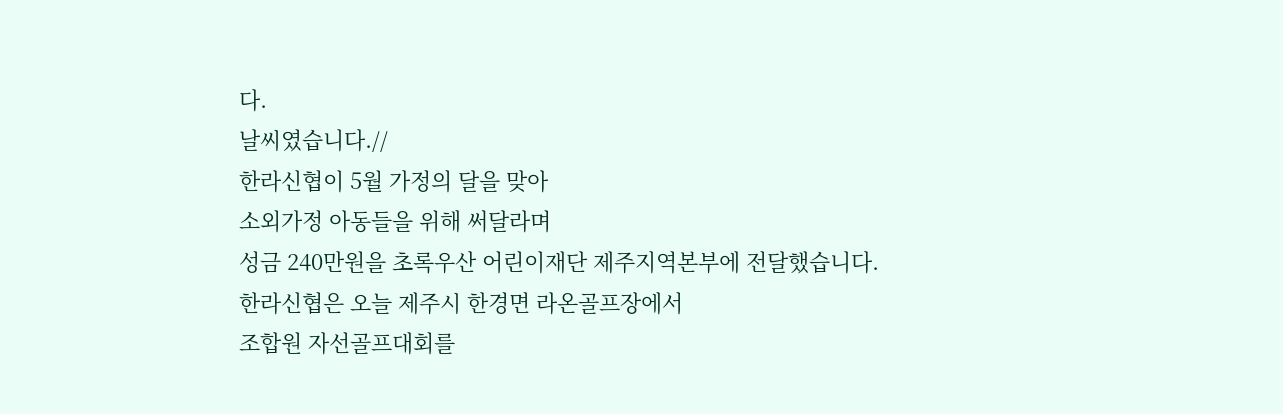다.
날씨였습니다.//
한라신협이 5월 가정의 달을 맞아
소외가정 아동들을 위해 써달라며
성금 240만원을 초록우산 어린이재단 제주지역본부에 전달했습니다.
한라신협은 오늘 제주시 한경면 라온골프장에서
조합원 자선골프대회를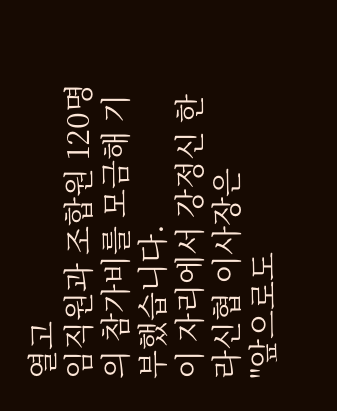열고
임직원과 조합원 120명의 참가비를 모금해 기부했습니다.
이 자리에서 강정신 한라신협 이사장은
"앞으로도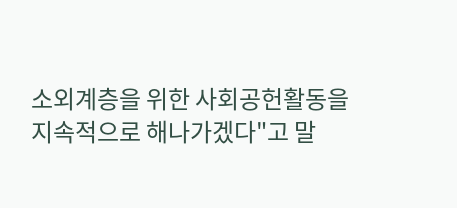소외계층을 위한 사회공헌활동을
지속적으로 해나가겠다"고 말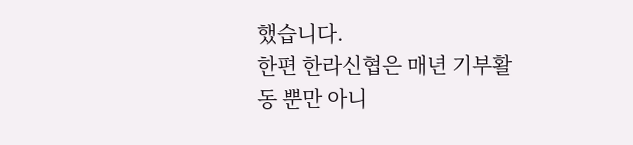했습니다.
한편 한라신협은 매년 기부활동 뿐만 아니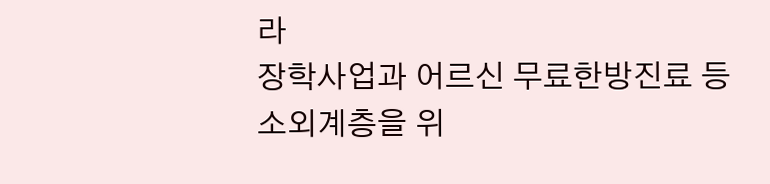라
장학사업과 어르신 무료한방진료 등
소외계층을 위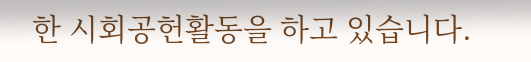한 시회공헌활동을 하고 있습니다.